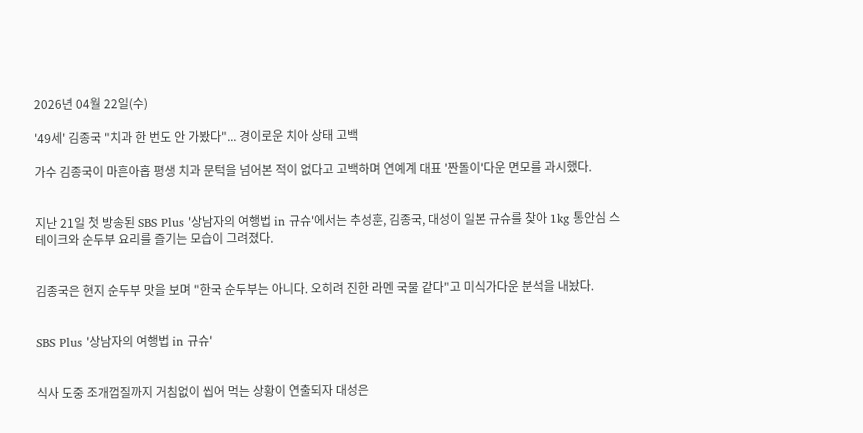2026년 04월 22일(수)

'49세' 김종국 "치과 한 번도 안 가봤다"... 경이로운 치아 상태 고백

가수 김종국이 마흔아홉 평생 치과 문턱을 넘어본 적이 없다고 고백하며 연예계 대표 '짠돌이'다운 면모를 과시했다.


지난 21일 첫 방송된 SBS Plus '상남자의 여행법 in 규슈'에서는 추성훈, 김종국, 대성이 일본 규슈를 찾아 1kg 통안심 스테이크와 순두부 요리를 즐기는 모습이 그려졌다.


김종국은 현지 순두부 맛을 보며 "한국 순두부는 아니다. 오히려 진한 라멘 국물 같다"고 미식가다운 분석을 내놨다.


SBS Plus '상남자의 여행법 in 규슈'


식사 도중 조개껍질까지 거침없이 씹어 먹는 상황이 연출되자 대성은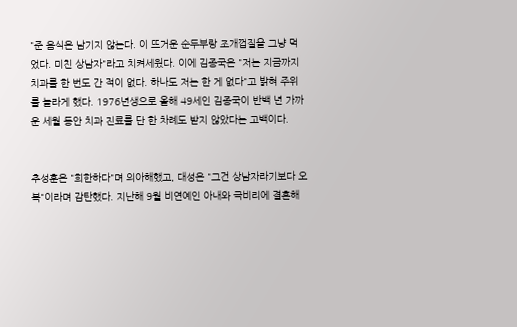"준 음식은 남기지 않는다. 이 뜨거운 순두부랑 조개껍질을 그냥 먹었다. 미친 상남자"라고 치켜세웠다. 이에 김종국은 "저는 지금까지 치과를 한 번도 간 적이 없다. 하나도 저는 한 게 없다"고 밝혀 주위를 놀라게 했다. 1976년생으로 올해 49세인 김종국이 반백 년 가까운 세월 동안 치과 진료를 단 한 차례도 받지 않았다는 고백이다.


추성훈은 "희한하다"며 의아해했고, 대성은 "그건 상남자라기보다 오복"이라며 감탄했다. 지난해 9월 비연예인 아내와 극비리에 결혼해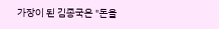가장이 된 김종국은 "돈을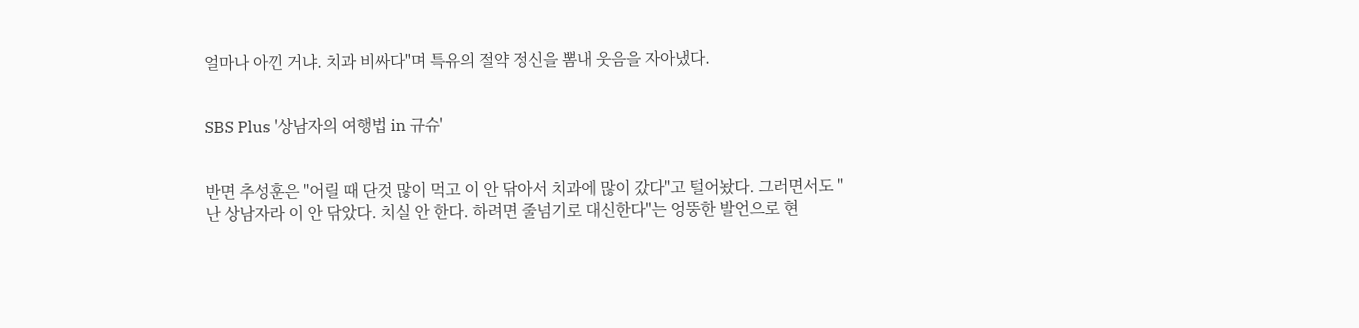얼마나 아낀 거냐. 치과 비싸다"며 특유의 절약 정신을 뽐내 웃음을 자아냈다.


SBS Plus '상남자의 여행법 in 규슈'


반면 추성훈은 "어릴 때 단것 많이 먹고 이 안 닦아서 치과에 많이 갔다"고 털어놨다. 그러면서도 "난 상남자라 이 안 닦았다. 치실 안 한다. 하려면 줄넘기로 대신한다"는 엉뚱한 발언으로 현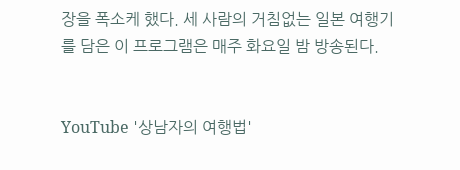장을 폭소케 했다. 세 사람의 거침없는 일본 여행기를 담은 이 프로그램은 매주 화요일 밤 방송된다.


YouTube '상남자의 여행법'